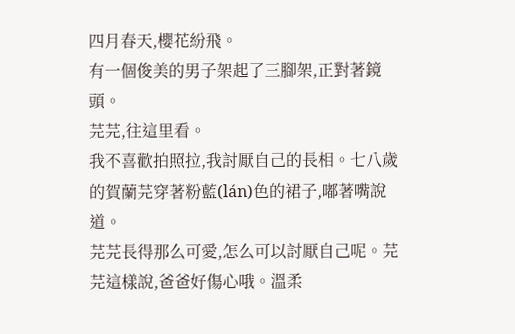四月春天,櫻花紛飛。
有一個俊美的男子架起了三腳架,正對著鏡頭。
芫芫,往這里看。
我不喜歡拍照拉,我討厭自己的長相。七八歲的賀蘭芫穿著粉藍(lán)色的裙子,嘟著嘴說道。
芫芫長得那么可愛,怎么可以討厭自己呢。芫芫這樣說,爸爸好傷心哦。溫柔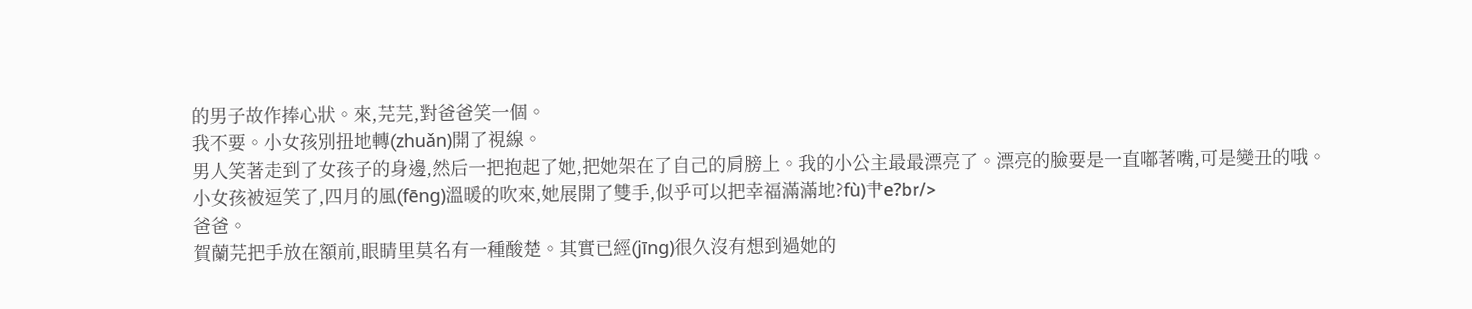的男子故作捧心狀。來,芫芫,對爸爸笑一個。
我不要。小女孩別扭地轉(zhuǎn)開了視線。
男人笑著走到了女孩子的身邊,然后一把抱起了她,把她架在了自己的肩膀上。我的小公主最最漂亮了。漂亮的臉要是一直嘟著嘴,可是變丑的哦。
小女孩被逗笑了,四月的風(fēng)溫暖的吹來,她展開了雙手,似乎可以把幸福滿滿地?fù)肀е?br/>
爸爸。
賀蘭芫把手放在額前,眼睛里莫名有一種酸楚。其實已經(jīng)很久沒有想到過她的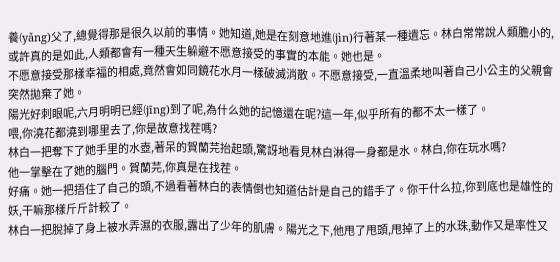養(yǎng)父了,總覺得那是很久以前的事情。她知道,她是在刻意地進(jìn)行著某一種遺忘。林白常常說人類膽小的,或許真的是如此,人類都會有一種天生躲避不愿意接受的事實的本能。她也是。
不愿意接受那樣幸福的相處,竟然會如同鏡花水月一樣破滅消散。不愿意接受,一直溫柔地叫著自己小公主的父親會突然拋棄了她。
陽光好刺眼呢,六月明明已經(jīng)到了呢,為什么她的記憶還在呢?這一年,似乎所有的都不太一樣了。
喂,你澆花都澆到哪里去了,你是故意找茬嗎?
林白一把奪下了她手里的水壺,著呆的賀蘭芫抬起頭,驚訝地看見林白淋得一身都是水。林白,你在玩水嗎?
他一掌擊在了她的腦門。賀蘭芫,你真是在找茬。
好痛。她一把捂住了自己的頭,不過看著林白的表情倒也知道估計是自己的錯手了。你干什么拉,你到底也是雄性的妖,干嘛那樣斤斤計較了。
林白一把脫掉了身上被水弄濕的衣服,露出了少年的肌膚。陽光之下,他甩了甩頭,甩掉了上的水珠,動作又是率性又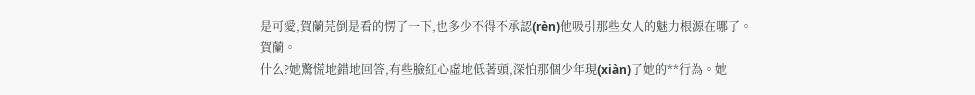是可愛,賀蘭芫倒是看的愣了一下,也多少不得不承認(rèn)他吸引那些女人的魅力根源在哪了。
賀蘭。
什么?她驚慌地錯地回答,有些臉紅心虛地低著頭,深怕那個少年現(xiàn)了她的**行為。她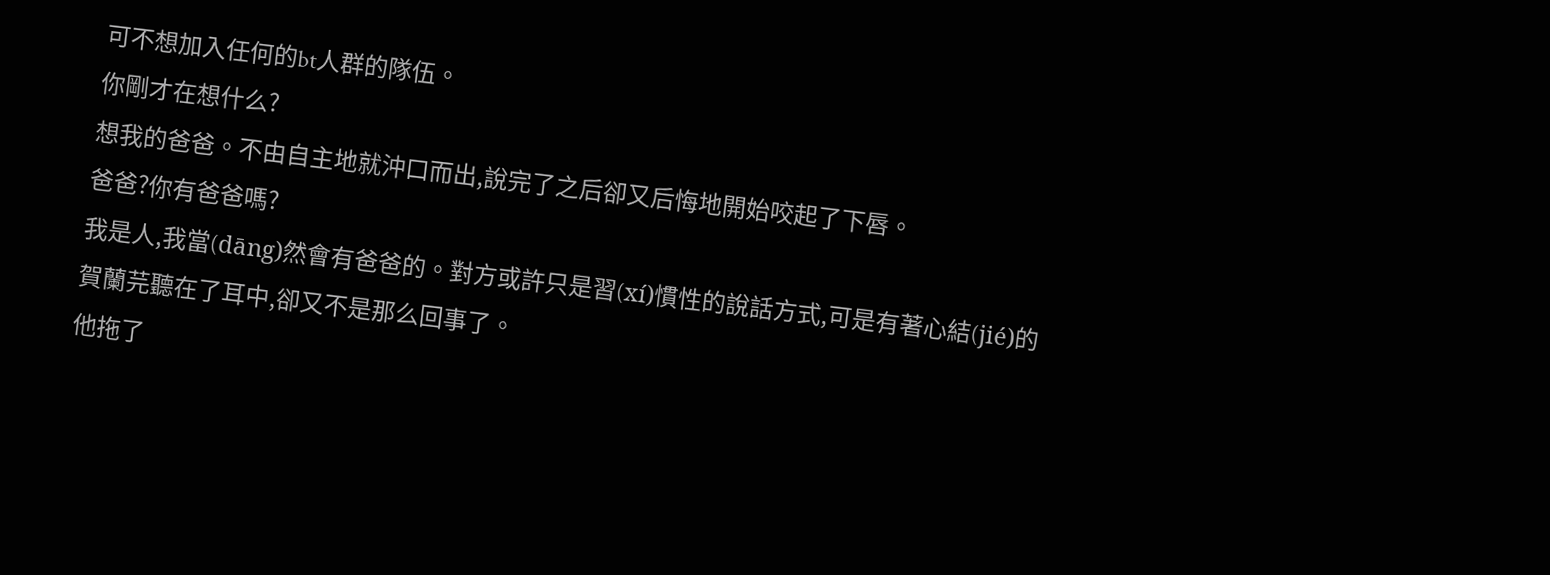可不想加入任何的bt人群的隊伍。
你剛才在想什么?
想我的爸爸。不由自主地就沖口而出,說完了之后卻又后悔地開始咬起了下唇。
爸爸?你有爸爸嗎?
我是人,我當(dāng)然會有爸爸的。對方或許只是習(xí)慣性的說話方式,可是有著心結(jié)的賀蘭芫聽在了耳中,卻又不是那么回事了。
他拖了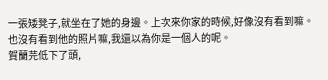一張矮凳子,就坐在了她的身邊。上次來你家的時候,好像沒有看到嘛。也沒有看到他的照片嘛,我還以為你是一個人的呢。
賀蘭芫低下了頭,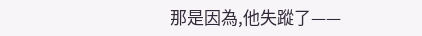那是因為,他失蹤了——